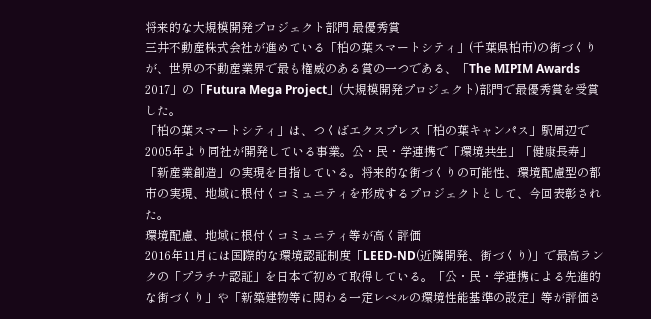将来的な大規模開発プロジェクト部門 最優秀賞
三井不動産株式会社が進めている「柏の葉スマートシティ」(千葉県柏市)の街づくりが、世界の不動産業界で最も権威のある賞の一つである、「The MIPIM Awards 2017」の「Futura Mega Project」(大規模開発プロジェクト)部門で最優秀賞を受賞した。
「柏の葉スマートシティ」は、つくばエクスプレス「柏の葉キャンパス」駅周辺で2005年より同社が開発している事業。公・民・学連携で「環境共生」「健康長寿」「新産業創造」の実現を目指している。将来的な街づくりの可能性、環境配慮型の都市の実現、地域に根付くコミュニティを形成するプロジェクトとして、今回表彰された。
環境配慮、地域に根付くコミュニティ等が高く評価
2016年11月には国際的な環境認証制度「LEED-ND(近隣開発、街づくり)」で最高ランクの「プラチナ認証」を日本で初めて取得している。「公・民・学連携による先進的な街づくり」や「新築建物等に関わる一定レベルの環境性能基準の設定」等が評価さ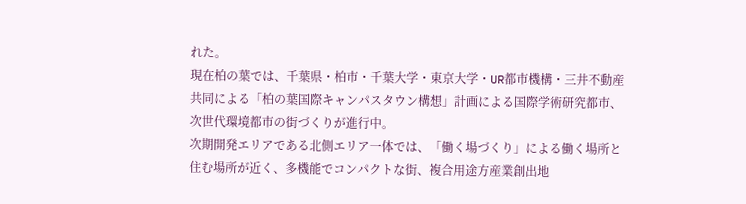れた。
現在柏の葉では、千葉県・柏市・千葉大学・東京大学・UR都市機構・三井不動産共同による「柏の葉国際キャンパスタウン構想」計画による国際学術研究都市、次世代環境都市の街づくりが進行中。
次期開発エリアである北側エリア一体では、「働く場づくり」による働く場所と住む場所が近く、多機能でコンパクトな街、複合用途方産業創出地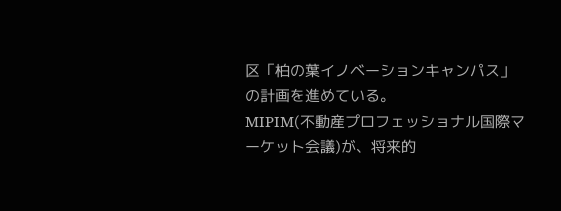区「柏の葉イノベーションキャンパス」の計画を進めている。
MIPIM(不動産プロフェッショナル国際マーケット会議)が、将来的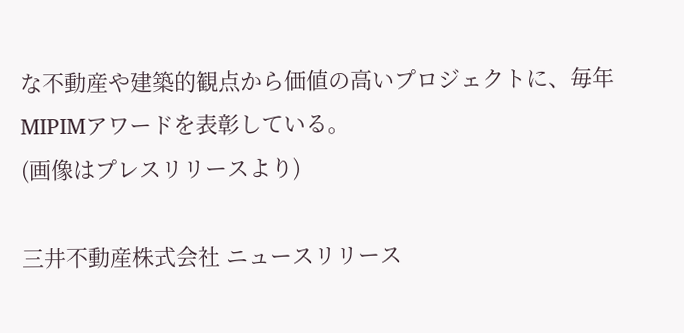な不動産や建築的観点から価値の高いプロジェクトに、毎年MIPIMアワードを表彰している。
(画像はプレスリリースより)

三井不動産株式会社 ニュースリリース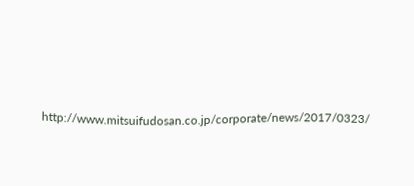http://www.mitsuifudosan.co.jp/corporate/news/2017/0323/